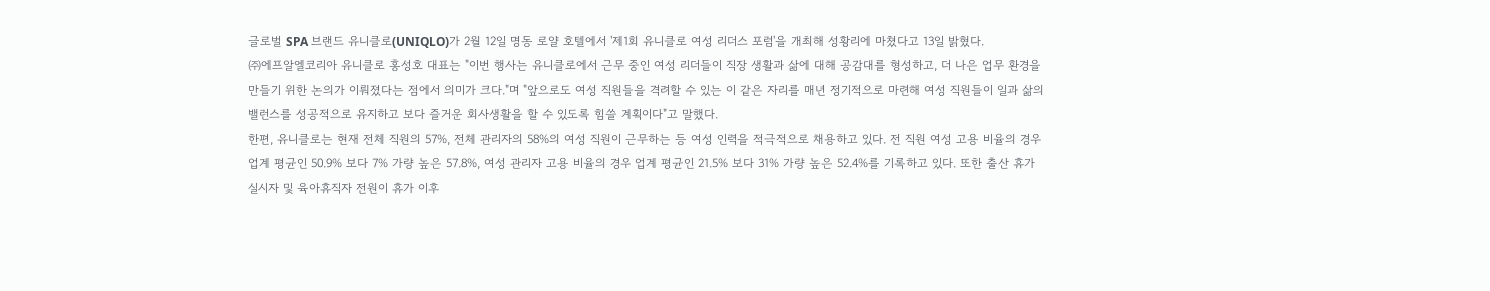글로벌 SPA 브랜드 유니클로(UNIQLO)가 2월 12일 명동 로얄 호텔에서 '제1회 유니클로 여성 리더스 포럼'을 개최해 성황리에 마쳤다고 13일 밝혔다.
㈜에프알엘코리아 유니클로 홍성호 대표는 "이번 행사는 유니클로에서 근무 중인 여성 리더들이 직장 생활과 삶에 대해 공감대를 형성하고, 더 나은 업무 환경을 만들기 위한 논의가 이뤄졌다는 점에서 의미가 크다."며 "앞으로도 여성 직원들을 격려할 수 있는 이 같은 자리를 매년 정기적으로 마련해 여성 직원들이 일과 삶의 밸런스를 성공적으로 유지하고 보다 즐거운 회사생활을 할 수 있도록 힘쓸 계획이다"고 말했다.
한편, 유니클로는 현재 전체 직원의 57%, 전체 관리자의 58%의 여성 직원이 근무하는 등 여성 인력을 적극적으로 채용하고 있다. 전 직원 여성 고용 비율의 경우 업계 평균인 50.9% 보다 7% 가량 높은 57.8%, 여성 관리자 고용 비율의 경우 업계 평균인 21.5% 보다 31% 가량 높은 52.4%를 기록하고 있다. 또한 출산 휴가 실시자 및 육아휴직자 전원이 휴가 이후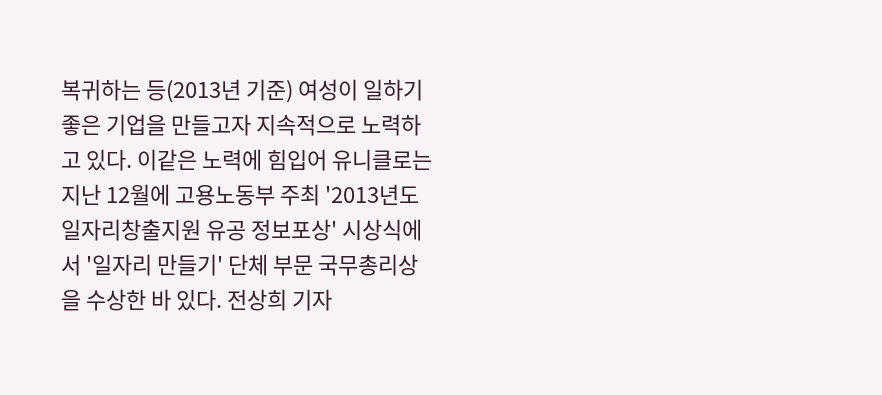복귀하는 등(2013년 기준) 여성이 일하기 좋은 기업을 만들고자 지속적으로 노력하고 있다. 이같은 노력에 힘입어 유니클로는 지난 12월에 고용노동부 주최 '2013년도 일자리창출지원 유공 정보포상' 시상식에서 '일자리 만들기' 단체 부문 국무총리상을 수상한 바 있다. 전상희 기자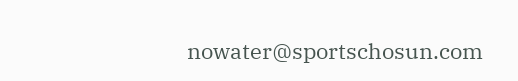nowater@sportschosun.com